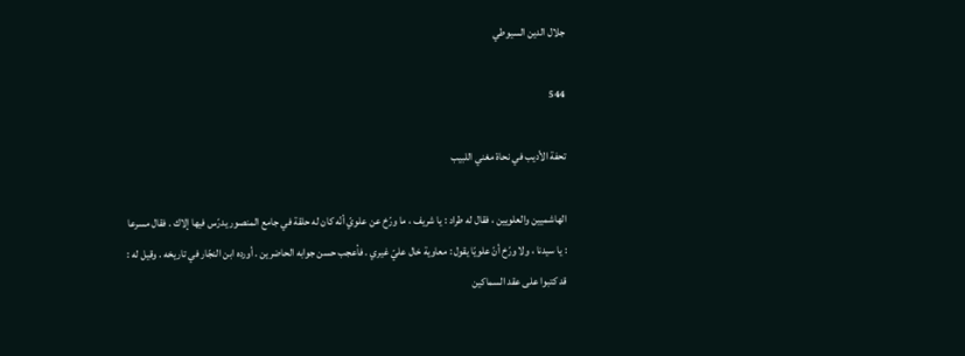جلال الدين السيوطي

544

تحفة الأديب في نحاة مغني اللبيب

الهاشميين والعلويين ، فقال له طراد : يا شريف ، ما ورّخ عن علويّ أنّه كان له حلقة في جامع المنصور يدرّس فيها إلاك . فقال مسرعا : يا سيدنا ، ولا ورّخ أنّ علويّا يقول : معاوية خال عليّ غيري . فأعجب حسن جوابه الحاضرين . أورده ابن النجّار في تاريخه . وقيل له : قد كتبوا على عقد السماكين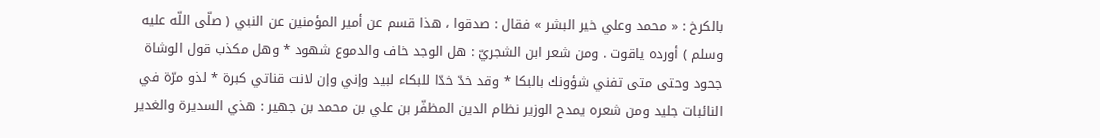بالكرخ : « محمد وعلي خير البشر » فقال : صدقوا ، هذا قسم عن أمير المؤمنين عن النبي ( صلّى اللّه عليه وسلم ) أورده ياقوت . ومن شعر ابن الشجريّ : هل الوجد خاف والدموع شهود * وهل مكذب قول الوشاة جحود وحتى متى تفني شؤونك بالبكا * وقد خدّ خدّا للبكاء لبيد وإني وإن لانت قناتي كبرة * لذو مرّة في النائبات جليد ومن شعره يمدح الوزير نظام الدين المظفّر بن علي بن محمد بن جهير : هذي السديرة والغدير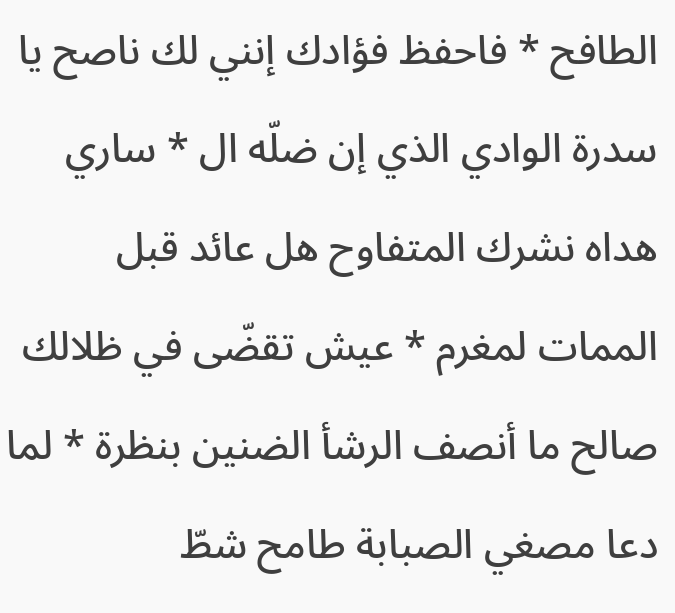الطافح * فاحفظ فؤادك إنني لك ناصح يا سدرة الوادي الذي إن ضلّه ال * ساري هداه نشرك المتفاوح هل عائد قبل الممات لمغرم * عيش تقضّى في ظلالك صالح ما أنصف الرشأ الضنين بنظرة * لما دعا مصغي الصبابة طامح شطّ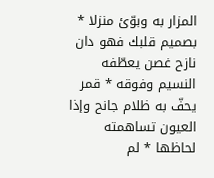المزار به وبوّئ منزلا * بصميم قلبك فهو دان نازح غصن يعطّفه النسيم وفوقه * قمر يحفّ به ظلام جانح وإذا العيون تساهمته لحاظها * لم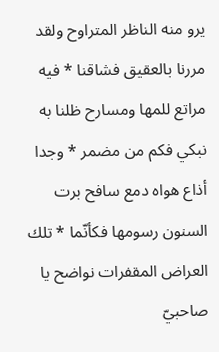يرو منه الناظر المتراوح ولقد مررنا بالعقيق فشاقنا * فيه مراتع للمها ومسارح ظلنا به نبكي فكم من مضمر * وجدا أذاع هواه دمع سافح برت السنون رسومها فكأنّما * تلك العراض المقفرات نواضح يا صاحبيّ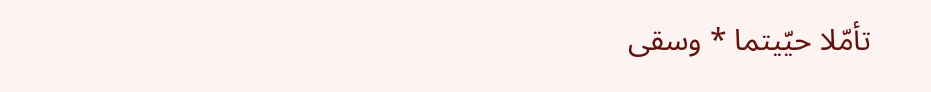تأمّلا حيّيتما * وسقى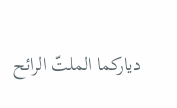دياركما الملتّ الرائح